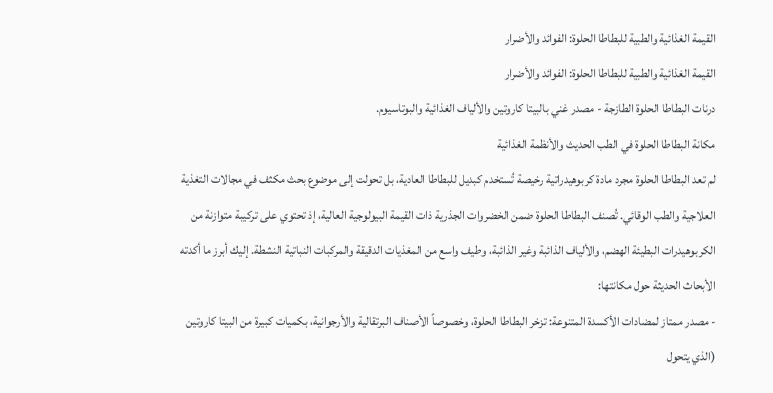القيمة الغذائية والطبية للبطاطا الحلوة: الفوائد والأضرار
القيمة الغذائية والطبية للبطاطا الحلوة: الفوائد والأضرار
درنات البطاطا الحلوة الطازجة - مصدر غني بالبيتا كاروتين والألياف الغذائية والبوتاسيوم.
مكانة البطاطا الحلوة في الطب الحديث والأنظمة الغذائية
لم تعد البطاطا الحلوة مجرد مادة كربوهيدراتية رخيصة تُستخدم كبديل للبطاطا العادية، بل تحولت إلى موضوع بحث مكثف في مجالات التغذية العلاجية والطب الوقائي. تُصنف البطاطا الحلوة ضمن الخضروات الجذرية ذات القيمة البيولوجية العالية، إذ تحتوي على تركيبة متوازنة من الكربوهيدرات البطيئة الهضم، والألياف الذائبة وغير الذائبة، وطيف واسع من المغذيات الدقيقة والمركبات النباتية النشطة. إليك أبرز ما أكدته الأبحاث الحديثة حول مكانتها:
- مصدر ممتاز لمضادات الأكسدة المتنوعة: تزخر البطاطا الحلوة، وخصوصاً الأصناف البرتقالية والأرجوانية، بكميات كبيرة من البيتا كاروتين (الذي يتحول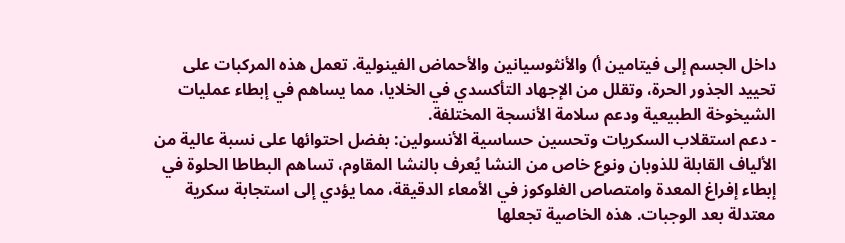داخل الجسم إلى فيتامين أ) والأنثوسيانين والأحماض الفينولية. تعمل هذه المركبات على تحييد الجذور الحرة، وتقلل من الإجهاد التأكسدي في الخلايا، مما يساهم في إبطاء عمليات الشيخوخة الطبيعية ودعم سلامة الأنسجة المختلفة.
- دعم استقلاب السكريات وتحسين حساسية الأنسولين: بفضل احتوائها على نسبة عالية من الألياف القابلة للذوبان ونوع خاص من النشا يُعرف بالنشا المقاوم، تساهم البطاطا الحلوة في إبطاء إفراغ المعدة وامتصاص الغلوكوز في الأمعاء الدقيقة، مما يؤدي إلى استجابة سكرية معتدلة بعد الوجبات. هذه الخاصية تجعلها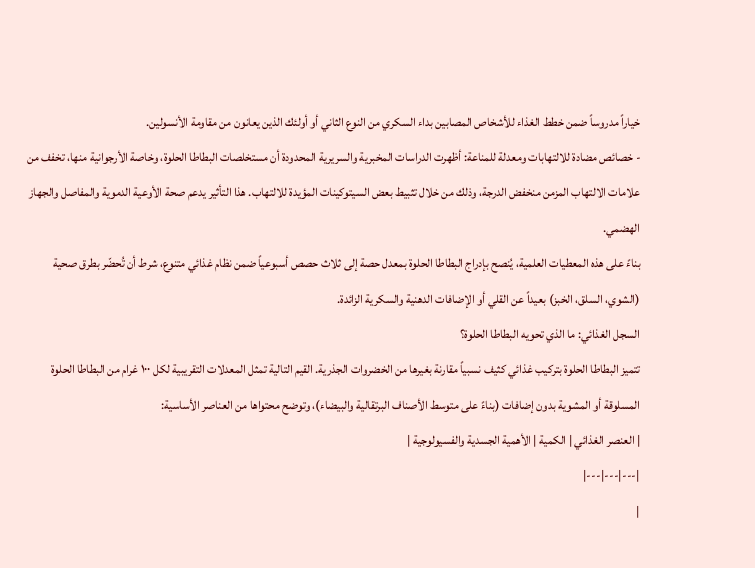خياراً مدروساً ضمن خطط الغذاء للأشخاص المصابين بداء السكري من النوع الثاني أو أولئك الذين يعانون من مقاومة الأنسولين.
- خصائص مضادة للالتهابات ومعدلة للمناعة: أظهرت الدراسات المخبرية والسريرية المحدودة أن مستخلصات البطاطا الحلوة، وخاصة الأرجوانية منها، تخفف من علامات الالتهاب المزمن منخفض الدرجة، وذلك من خلال تثبيط بعض السيتوكينات المؤيدة للالتهاب. هذا التأثير يدعم صحة الأوعية الدموية والمفاصل والجهاز الهضمي.
بناءً على هذه المعطيات العلمية، يُنصح بإدراج البطاطا الحلوة بمعدل حصة إلى ثلاث حصص أسبوعياً ضمن نظام غذائي متنوع، شرط أن تُحضّر بطرق صحية (الشوي، السلق، الخبز) بعيداً عن القلي أو الإضافات الدهنية والسكرية الزائدة.
السجل الغذائي: ما الذي تحويه البطاطا الحلوة؟
تتميز البطاطا الحلوة بتركيب غذائي كثيف نسبياً مقارنة بغيرها من الخضروات الجذرية. القيم التالية تمثل المعدلات التقريبية لكل ١٠٠ غرام من البطاطا الحلوة المسلوقة أو المشوية بدون إضافات (بناءً على متوسط الأصناف البرتقالية والبيضاء)، وتوضح محتواها من العناصر الأساسية:
| العنصر الغذائي | الكمية | الأهمية الجسدية والفسيولوجية |
|---|---|---|
|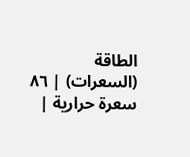الطاقة (السعرات) | ٨٦ سعرة حرارية |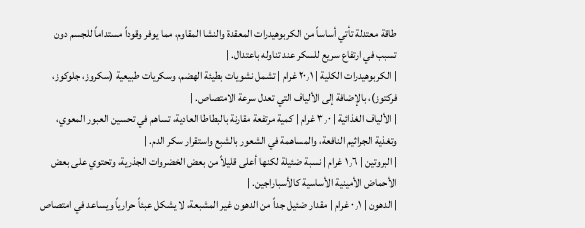طاقة معتدلة تأتي أساساً من الكربوهيدرات المعقدة والنشا المقاوم، مما يوفر وقوداً مستداماً للجسم دون تسبب في ارتفاع سريع للسكر عند تناوله باعتدال. |
| الكربوهيدرات الكلية | ٢٠٫١ غرام | تشمل نشويات بطيئة الهضم، وسكريات طبيعية (سكروز، جلوكوز، فركتوز)، بالإضافة إلى الألياف التي تعدل سرعة الامتصاص. |
| الألياف الغذائية | ٣٫٠ غرام | كمية مرتفعة مقارنة بالبطاطا العادية، تساهم في تحسين العبور المعوي، وتغذية الجراثيم النافعة، والمساهمة في الشعور بالشبع واستقرار سكر الدم. |
| البروتين | ١٫٦ غرام | نسبة ضئيلة لكنها أعلى قليلاً من بعض الخضروات الجذرية، وتحتوي على بعض الأحماض الأمينية الأساسية كالأسباراجين. |
| الدهون | ٠٫١ غرام | مقدار ضئيل جداً من الدهون غير المشبعة، لا يشكل عبئاً حرارياً ويساعد في امتصاص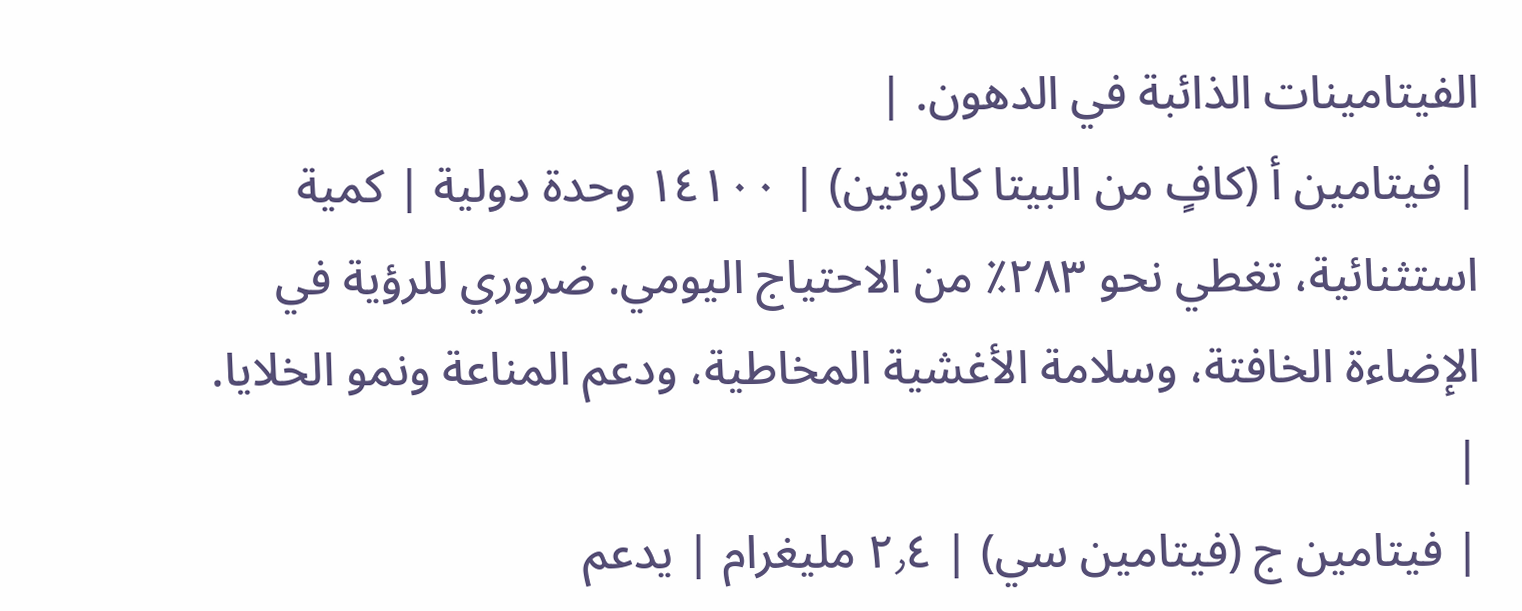الفيتامينات الذائبة في الدهون. |
| فيتامين أ (كافٍ من البيتا كاروتين) | ١٤١٠٠ وحدة دولية | كمية استثنائية، تغطي نحو ٢٨٣٪ من الاحتياج اليومي. ضروري للرؤية في الإضاءة الخافتة، وسلامة الأغشية المخاطية، ودعم المناعة ونمو الخلايا. |
| فيتامين ج (فيتامين سي) | ٢٫٤ مليغرام | يدعم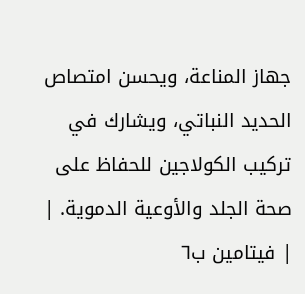جهاز المناعة، ويحسن امتصاص الحديد النباتي، ويشارك في تركيب الكولاجين للحفاظ على صحة الجلد والأوعية الدموية. |
| فيتامين ب٦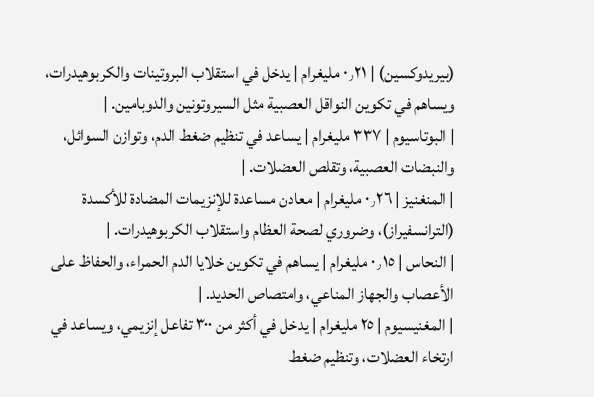(بيريدوكسين) | ٠٫٢١ مليغرام | يدخل في استقلاب البروتينات والكربوهيدرات، ويساهم في تكوين النواقل العصبية مثل السيروتونين والدوبامين. |
| البوتاسيوم | ٣٣٧ مليغرام | يساعد في تنظيم ضغط الدم، وتوازن السوائل، والنبضات العصبية، وتقلص العضلات. |
| المنغنيز | ٠٫٢٦ مليغرام | معادن مساعدة للإنزيمات المضادة للأكسدة (الترانسفيراز)، وضروري لصحة العظام واستقلاب الكربوهيدرات. |
| النحاس | ٠٫١٥ مليغرام | يساهم في تكوين خلايا الدم الحمراء، والحفاظ على الأعصاب والجهاز المناعي، وامتصاص الحديد. |
| المغنيسيوم | ٢٥ مليغرام | يدخل في أكثر من ٣٠٠ تفاعل إنزيمي، ويساعد في ارتخاء العضلات، وتنظيم ضغط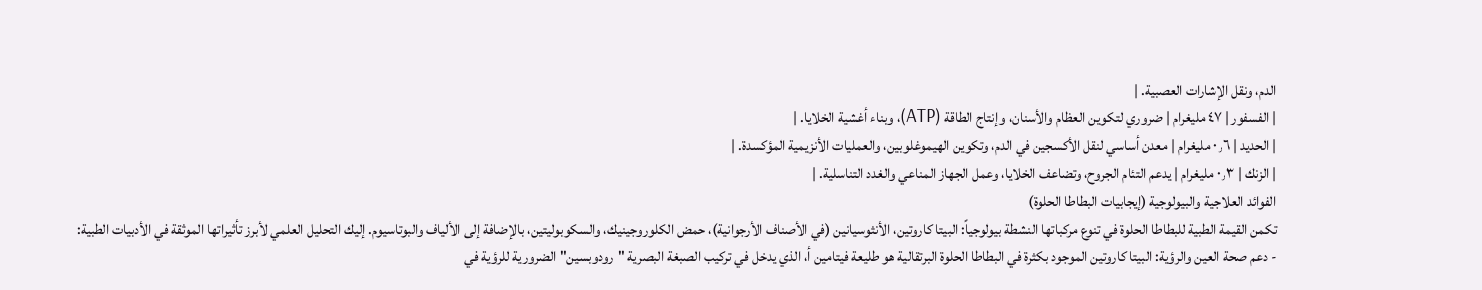الدم، ونقل الإشارات العصبية. |
| الفسفور | ٤٧ مليغرام | ضروري لتكوين العظام والأسنان، وإنتاج الطاقة (ATP)، وبناء أغشية الخلايا. |
| الحديد | ٠٫٦ مليغرام | معدن أساسي لنقل الأكسجين في الدم، وتكوين الهيموغلوبين، والعمليات الأنزيمية المؤكسدة. |
| الزنك | ٠٫٣ مليغرام | يدعم التئام الجروح، وتضاعف الخلايا، وعمل الجهاز المناعي والغدد التناسلية. |
الفوائد العلاجية والبيولوجية (إيجابيات البطاطا الحلوة)
تكمن القيمة الطبية للبطاطا الحلوة في تنوع مركباتها النشطة بيولوجياً: البيتا كاروتين، الأنثوسيانين (في الأصناف الأرجوانية)، حمض الكلوروجينيك، والسكوبوليتين، بالإضافة إلى الألياف والبوتاسيوم. إليك التحليل العلمي لأبرز تأثيراتها الموثقة في الأدبيات الطبية:
- دعم صحة العين والرؤية: البيتا كاروتين الموجود بكثرة في البطاطا الحلوة البرتقالية هو طليعة فيتامين أ، الذي يدخل في تركيب الصبغة البصرية "رودوبسين" الضرورية للرؤية في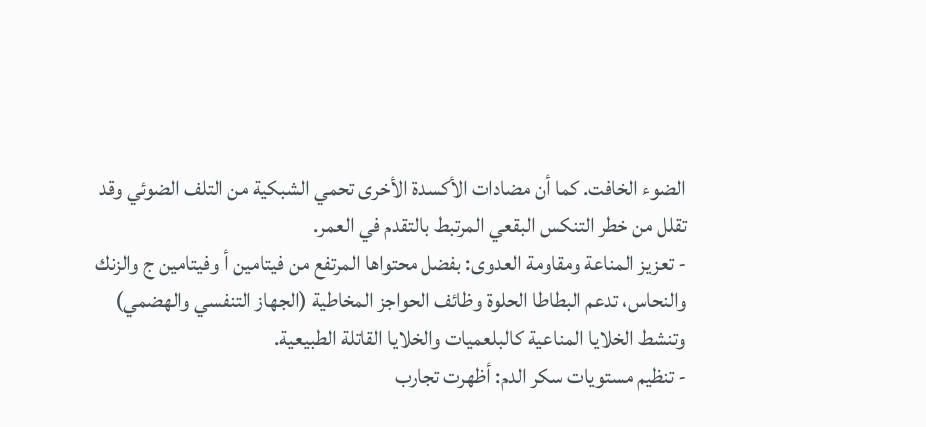الضوء الخافت. كما أن مضادات الأكسدة الأخرى تحمي الشبكية من التلف الضوئي وقد تقلل من خطر التنكس البقعي المرتبط بالتقدم في العمر.
- تعزيز المناعة ومقاومة العدوى: بفضل محتواها المرتفع من فيتامين أ وفيتامين ج والزنك والنحاس، تدعم البطاطا الحلوة وظائف الحواجز المخاطية (الجهاز التنفسي والهضمي) وتنشط الخلايا المناعية كالبلعميات والخلايا القاتلة الطبيعية.
- تنظيم مستويات سكر الدم: أظهرت تجارب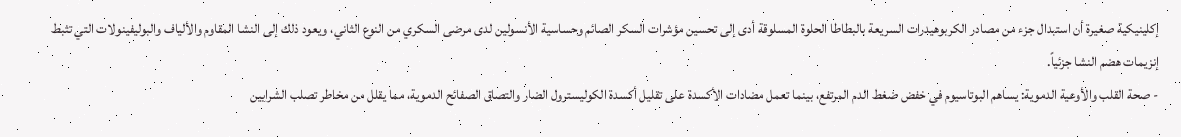إكلينيكية صغيرة أن استبدال جزء من مصادر الكربوهيدرات السريعة بالبطاطا الحلوة المسلوقة أدى إلى تحسين مؤشرات السكر الصائم وحساسية الأنسولين لدى مرضى السكري من النوع الثاني، ويعود ذلك إلى النشا المقاوم والألياف والبوليفينولات التي تثبط إنزيمات هضم النشا جزئياً.
- صحة القلب والأوعية الدموية: يساهم البوتاسيوم في خفض ضغط الدم المرتفع، بينما تعمل مضادات الأكسدة على تقليل أكسدة الكوليسترول الضار والتصاق الصفائح الدموية، مما يقلل من مخاطر تصلب الشرايين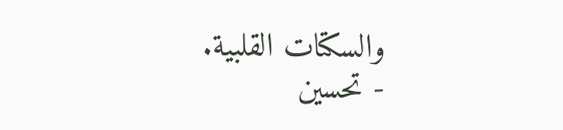والسكتات القلبية.
- تحسين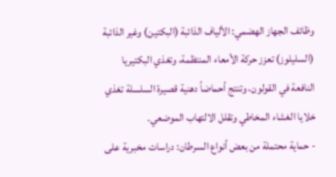وظائف الجهاز الهضمي: الألياف الذائبة (البكتين) وغير الذائبة (السليلوز) تعزز حركة الأمعاء المنتظمة، وتغذي البكتيريا النافعة في القولون، وتنتج أحماضاً دهنية قصيرة السلسلة تغذي خلايا الغشاء المخاطي وتقلل الالتهاب الموضعي.
- حماية محتملة من بعض أنواع السرطان: دراسات مخبرية على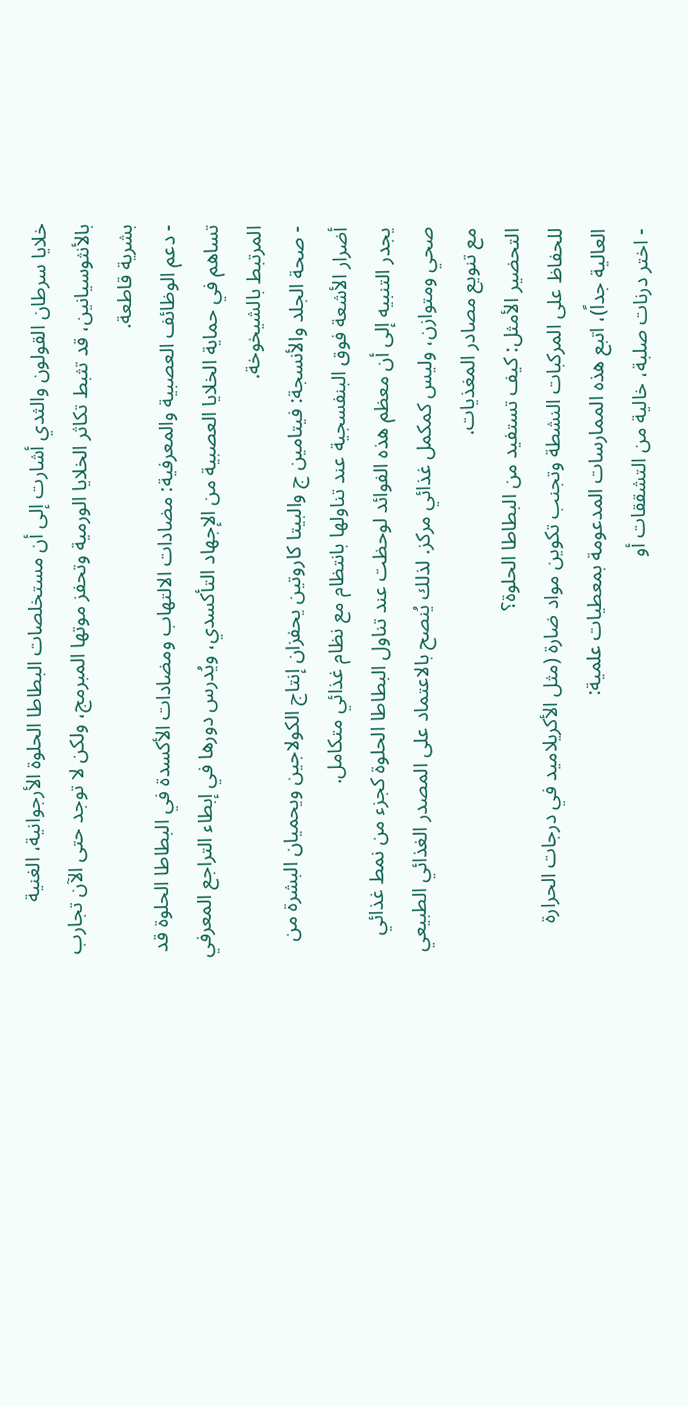خلايا سرطان القولون والثدي أشارت إلى أن مستخلصات البطاطا الحلوة الأرجوانية، الغنية بالأنثوسيانين، قد تثبط تكاثر الخلايا الورمية وتحفز موتها المبرمج، ولكن لا توجد حتى الآن تجارب بشرية قاطعة.
- دعم الوظائف العصبية والمعرفية: مضادات الالتهاب ومضادات الأكسدة في البطاطا الحلوة قد تساهم في حماية الخلايا العصبية من الإجهاد التأكسدي، ويُدرس دورها في إبطاء التراجع المعرفي المرتبط بالشيخوخة.
- صحة الجلد والأنسجة: فيتامين ج والبيتا كاروتين يحفزان إنتاج الكولاجين ويحميان البشرة من أضرار الأشعة فوق البنفسجية عند تناولها بانتظام مع نظام غذائي متكامل.
يجدر التنبيه إلى أن معظم هذه الفوائد لوحظت عند تناول البطاطا الحلوة كجزء من نمط غذائي صحي ومتوازن، وليس كمكمل غذائي مركز. لذلك يُنصح بالاعتماد على المصدر الغذائي الطبيعي مع تنويع مصادر المغذيات.
التحضير الأمثل: كيف تستفيد من البطاطا الحلوة؟
للحفاظ على المركبات النشطة وتجنب تكوين مواد ضارة (مثل الأكريلاميد في درجات الحرارة العالية جداً)، اتبع هذه الممارسات المدعومة بمعطيات علمية:
- اختر درنات صلبة، خالية من التشققات أو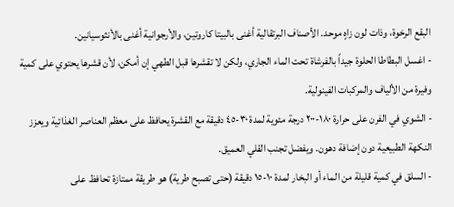البقع الرخوة، وذات لون زاهٍ موحد. الأصناف البرتقالية أغنى بالبيتا كاروتين، والأرجوانية أغنى بالأنثوسيانين.
- اغسل البطاطا الحلوة جيداً بالفرشاة تحت الماء الجاري، ولكن لا تقشرها قبل الطهي إن أمكن، لأن قشرها يحتوي على كمية وفيرة من الألياف والمركبات الفينولية.
- الشوي في الفرن على حرارة ١٨٠-٢٠٠ درجة مئوية لمدة ٣٠-٤٥ دقيقة مع القشرة يحافظ على معظم العناصر الغذائية ويعزز النكهة الطبيعية دون إضافة دهون. ويفضل تجنب القلي العميق.
- السلق في كمية قليلة من الماء أو البخار لمدة ١٠-١٥ دقيقة (حتى تصبح طرية) هو طريقة ممتازة تحافظ على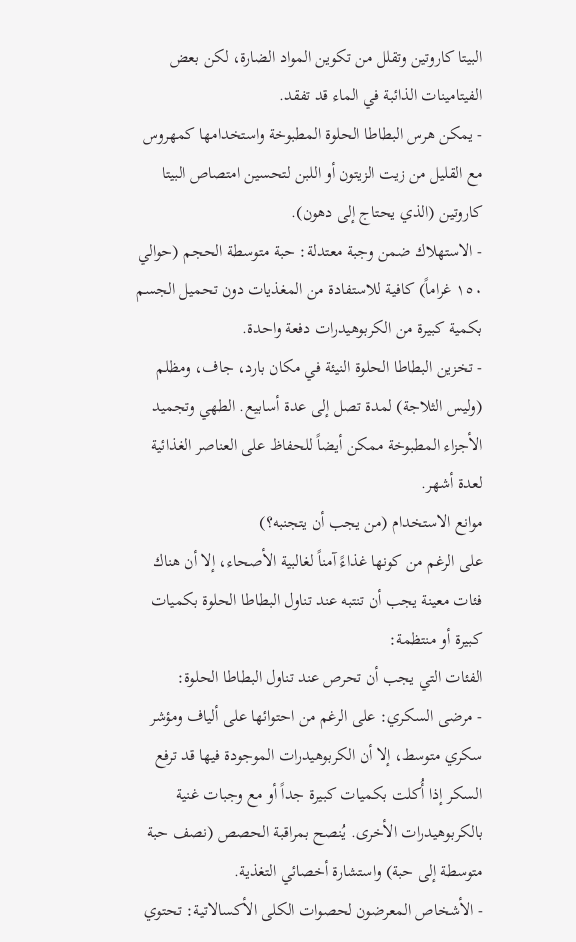البيتا كاروتين وتقلل من تكوين المواد الضارة، لكن بعض الفيتامينات الذائبة في الماء قد تفقد.
- يمكن هرس البطاطا الحلوة المطبوخة واستخدامها كمهروس مع القليل من زيت الزيتون أو اللبن لتحسين امتصاص البيتا كاروتين (الذي يحتاج إلى دهون).
- الاستهلاك ضمن وجبة معتدلة: حبة متوسطة الحجم (حوالي ١٥٠ غراماً) كافية للاستفادة من المغذيات دون تحميل الجسم بكمية كبيرة من الكربوهيدرات دفعة واحدة.
- تخزين البطاطا الحلوة النيئة في مكان بارد، جاف، ومظلم (وليس الثلاجة) لمدة تصل إلى عدة أسابيع. الطهي وتجميد الأجزاء المطبوخة ممكن أيضاً للحفاظ على العناصر الغذائية لعدة أشهر.
موانع الاستخدام (من يجب أن يتجنبه؟)
على الرغم من كونها غذاءً آمناً لغالبية الأصحاء، إلا أن هناك فئات معينة يجب أن تنتبه عند تناول البطاطا الحلوة بكميات كبيرة أو منتظمة:
الفئات التي يجب أن تحرص عند تناول البطاطا الحلوة:
- مرضى السكري: على الرغم من احتوائها على ألياف ومؤشر سكري متوسط، إلا أن الكربوهيدرات الموجودة فيها قد ترفع السكر إذا أُكلت بكميات كبيرة جداً أو مع وجبات غنية بالكربوهيدرات الأخرى. يُنصح بمراقبة الحصص (نصف حبة متوسطة إلى حبة) واستشارة أخصائي التغذية.
- الأشخاص المعرضون لحصوات الكلى الأكسالاتية: تحتوي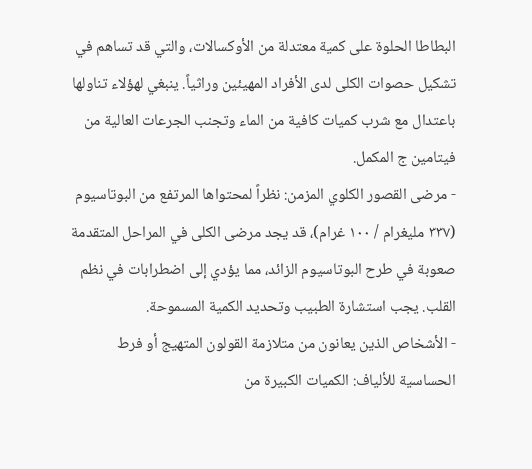البطاطا الحلوة على كمية معتدلة من الأوكسالات، والتي قد تساهم في تشكيل حصوات الكلى لدى الأفراد المهيئين وراثياً. ينبغي لهؤلاء تناولها باعتدال مع شرب كميات كافية من الماء وتجنب الجرعات العالية من فيتامين ج المكمل.
- مرضى القصور الكلوي المزمن: نظراً لمحتواها المرتفع من البوتاسيوم (٣٣٧ مليغرام / ١٠٠ غرام)، قد يجد مرضى الكلى في المراحل المتقدمة صعوبة في طرح البوتاسيوم الزائد، مما يؤدي إلى اضطرابات في نظم القلب. يجب استشارة الطبيب وتحديد الكمية المسموحة.
- الأشخاص الذين يعانون من متلازمة القولون المتهيج أو فرط الحساسية للألياف: الكميات الكبيرة من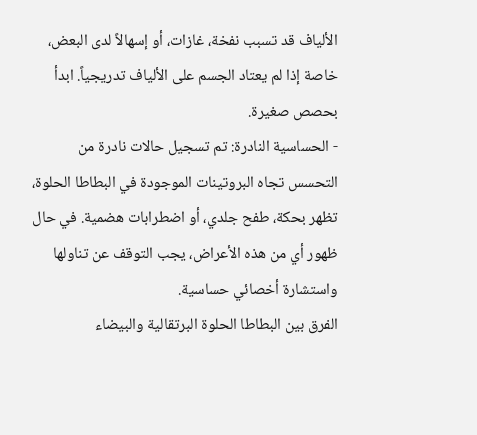الألياف قد تسبب نفخة، غازات، أو إسهالاً لدى البعض، خاصة إذا لم يعتاد الجسم على الألياف تدريجياً. ابدأ بحصص صغيرة.
- الحساسية النادرة: تم تسجيل حالات نادرة من التحسس تجاه البروتينات الموجودة في البطاطا الحلوة، تظهر بحكة، طفح جلدي، أو اضطرابات هضمية. في حال ظهور أي من هذه الأعراض، يجب التوقف عن تناولها واستشارة أخصائي حساسية.
الفرق بين البطاطا الحلوة البرتقالية والبيضاء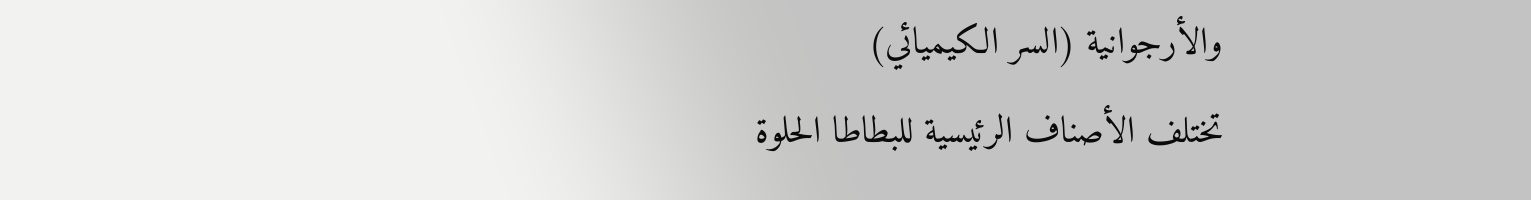والأرجوانية (السر الكيميائي)
تختلف الأصناف الرئيسية للبطاطا الحلوة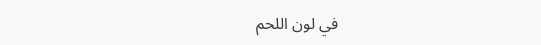في لون اللحم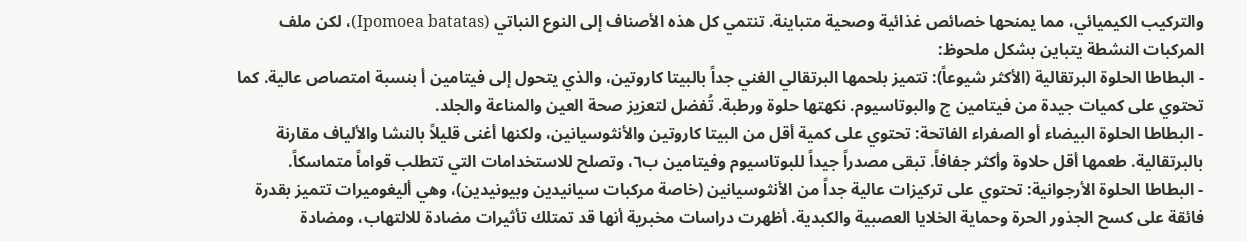والتركيب الكيميائي، مما يمنحها خصائص غذائية وصحية متباينة. تنتمي كل هذه الأصناف إلى النوع النباتي (Ipomoea batatas)، لكن ملف المركبات النشطة يتباين بشكل ملحوظ:
- البطاطا الحلوة البرتقالية (الأكثر شيوعاً): تتميز بلحمها البرتقالي الغني جداً بالبيتا كاروتين، والذي يتحول إلى فيتامين أ بنسبة امتصاص عالية. كما تحتوي على كميات جيدة من فيتامين ج والبوتاسيوم. نكهتها حلوة ورطبة. تُفضل لتعزيز صحة العين والمناعة والجلد.
- البطاطا الحلوة البيضاء أو الصفراء الفاتحة: تحتوي على كمية أقل من البيتا كاروتين والأنثوسيانين، ولكنها أغنى قليلاً بالنشا والألياف مقارنة بالبرتقالية. طعمها أقل حلاوة وأكثر جفافاً. تبقى مصدراً جيداً للبوتاسيوم وفيتامين ب٦، وتصلح للاستخدامات التي تتطلب قواماً متماسكاً.
- البطاطا الحلوة الأرجوانية: تحتوي على تركيزات عالية جداً من الأنثوسيانين (خاصة مركبات سيانيدين وبيونيدين)، وهي أليغوميرات تتميز بقدرة فائقة على كسح الجذور الحرة وحماية الخلايا العصبية والكبدية. أظهرت دراسات مخبرية أنها قد تمتلك تأثيرات مضادة للالتهاب، ومضادة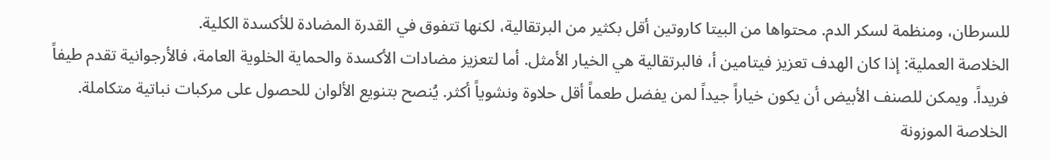للسرطان، ومنظمة لسكر الدم. محتواها من البيتا كاروتين أقل بكثير من البرتقالية، لكنها تتفوق في القدرة المضادة للأكسدة الكلية.
الخلاصة العملية: إذا كان الهدف تعزيز فيتامين أ، فالبرتقالية هي الخيار الأمثل. أما لتعزيز مضادات الأكسدة والحماية الخلوية العامة، فالأرجوانية تقدم طيفاً فريداً. ويمكن للصنف الأبيض أن يكون خياراً جيداً لمن يفضل طعماً أقل حلاوة ونشوياً أكثر. يُنصح بتنويع الألوان للحصول على مركبات نباتية متكاملة.
الخلاصة الموزونة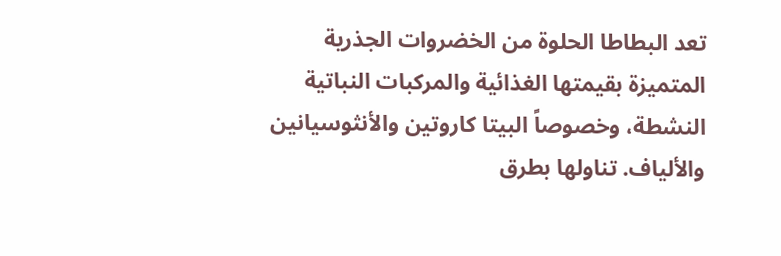تعد البطاطا الحلوة من الخضروات الجذرية المتميزة بقيمتها الغذائية والمركبات النباتية النشطة، وخصوصاً البيتا كاروتين والأنثوسيانين والألياف. تناولها بطرق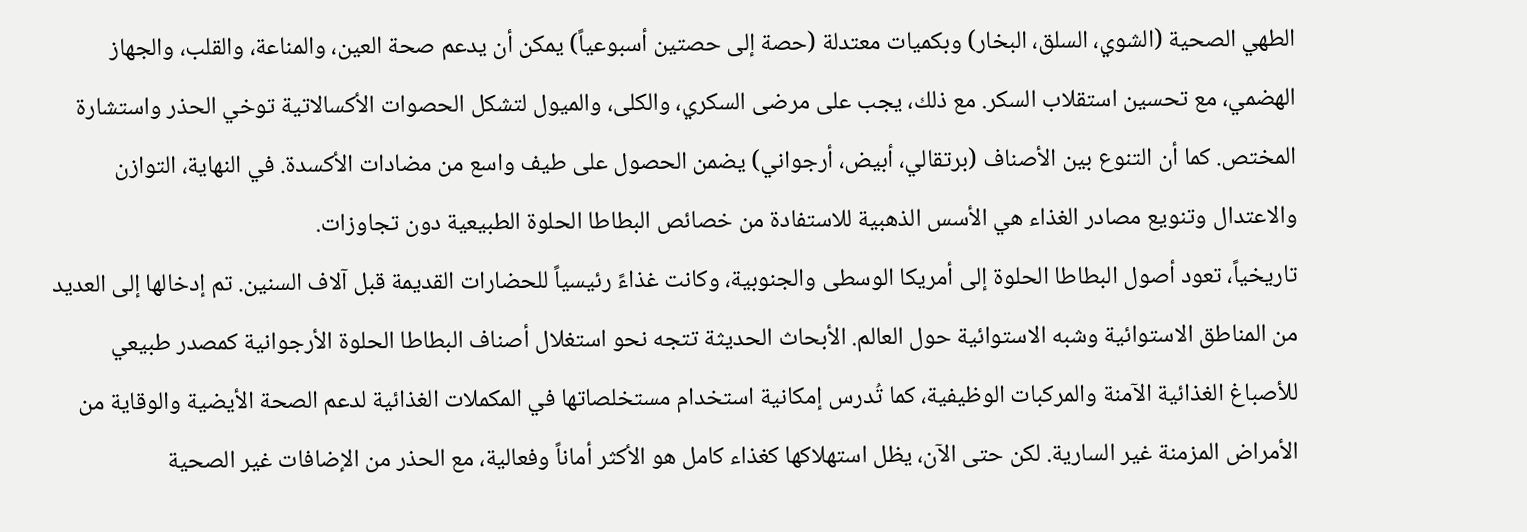الطهي الصحية (الشوي، السلق، البخار) وبكميات معتدلة (حصة إلى حصتين أسبوعياً) يمكن أن يدعم صحة العين، والمناعة، والقلب، والجهاز الهضمي، مع تحسين استقلاب السكر. مع ذلك، يجب على مرضى السكري، والكلى، والميول لتشكل الحصوات الأكسالاتية توخي الحذر واستشارة المختص. كما أن التنوع بين الأصناف (برتقالي، أبيض، أرجواني) يضمن الحصول على طيف واسع من مضادات الأكسدة. في النهاية، التوازن والاعتدال وتنويع مصادر الغذاء هي الأسس الذهبية للاستفادة من خصائص البطاطا الحلوة الطبيعية دون تجاوزات.
تاريخياً، تعود أصول البطاطا الحلوة إلى أمريكا الوسطى والجنوبية، وكانت غذاءً رئيسياً للحضارات القديمة قبل آلاف السنين. تم إدخالها إلى العديد من المناطق الاستوائية وشبه الاستوائية حول العالم. الأبحاث الحديثة تتجه نحو استغلال أصناف البطاطا الحلوة الأرجوانية كمصدر طبيعي للأصباغ الغذائية الآمنة والمركبات الوظيفية، كما تُدرس إمكانية استخدام مستخلصاتها في المكملات الغذائية لدعم الصحة الأيضية والوقاية من الأمراض المزمنة غير السارية. لكن حتى الآن، يظل استهلاكها كغذاء كامل هو الأكثر أماناً وفعالية، مع الحذر من الإضافات غير الصحية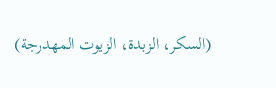(السكر، الزبدة، الزيوت المهدرجة)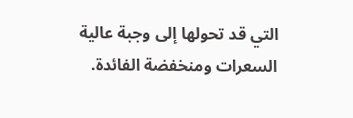التي قد تحولها إلى وجبة عالية السعرات ومنخفضة الفائدة.